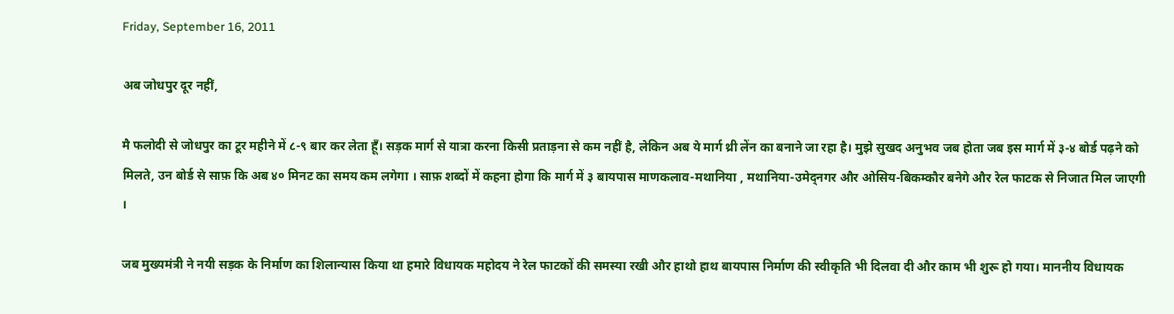Friday, September 16, 2011

अब जोधपुर दूर नहीं,

मै फलोदी से जोधपुर का टूर महीने में ८-९ बार कर लेता हूँ। सड़क मार्ग से यात्रा करना किसी प्रताड़ना से कम नहीं है, लेकिन अब ये मार्ग थ्री लेंन का बनाने जा रहा है। मुझे सुखद अनुभव जब होता जब इस मार्ग में ३-४ बोर्ड पढ़ने को मिलते, उन बोर्ड से साफ़ कि अब ४० मिनट का समय कम लगेगा । साफ़ शब्दों में कहना होगा कि मार्ग में ३ बायपास माणकलाव-मथानिया , मथानिया-उमेद्नगर और ओसिय-बिकम्कौर बनेगे और रेल फाटक से निजात मिल जाएगी ।

जब मुख्यमंत्री ने नयी सड़क के निर्माण का शिलान्यास किया था हमारे विधायक महोदय ने रेल फाटकों की समस्या रखी और हाथो हाथ बायपास निर्माण की स्वीकृति भी दिलवा दी और काम भी शुरू हो गया। माननीय विधायक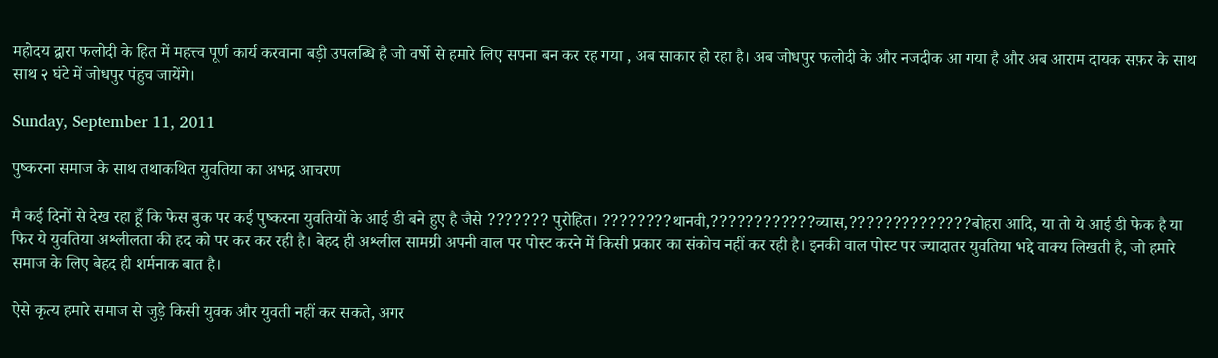महोदय द्वारा फलोदी के हित में महत्त्व पूर्ण कार्य करवाना बड़ी उपलब्धि है जो वर्षो से हमारे लिए सपना बन कर रह गया , अब साकार हो रहा है। अब जोधपुर फलोदी के और नजदीक आ गया है और अब आराम दायक सफ़र के साथ साथ २ घंटे में जोधपुर पंहुच जायेंगे।

Sunday, September 11, 2011

पुष्करना समाज के साथ तथाकथित युवतिया का अभद्र आचरण

मै कई दिनों से देख रहा हूँ कि फेस बुक पर कई पुष्करना युवतियों के आई डी बने हुए है जैसे ??????? पुरोहित। ????????थानवी,????????????व्यास,??????????????बोहरा आदि, या तो ये आई डी फेक है या फिर ये युवतिया अश्लीलता की हद को पर कर कर रही है। बेहद ही अश्लील सामग्री अपनी वाल पर पोस्ट करने में किसी प्रकार का संकोच नहीं कर रही है। इनकी वाल पोस्ट पर ज्यादातर युवतिया भद्दे वाक्य लिखती है, जो हमारे समाज के लिए बेहद ही शर्मनाक बात है।

ऐसे कृत्य हमारे समाज से जुड़े किसी युवक और युवती नहीं कर सकते, अगर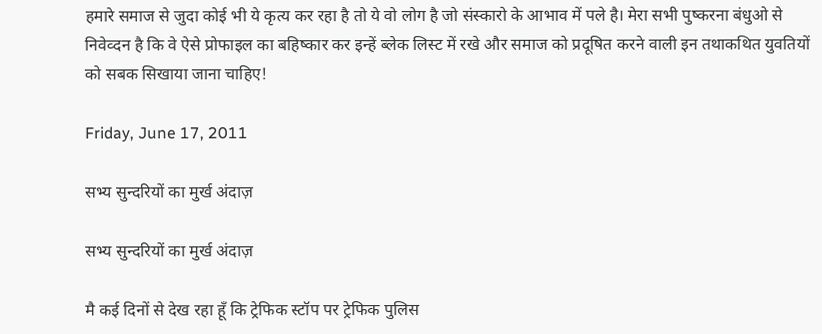हमारे समाज से जुदा कोई भी ये कृत्य कर रहा है तो ये वो लोग है जो संस्कारो के आभाव में पले है। मेरा सभी पुष्करना बंधुओ से निवेव्दन है कि वे ऐसे प्रोफाइल का बहिष्कार कर इन्हें ब्लेक लिस्ट में रखे और समाज को प्रदूषित करने वाली इन तथाकथित युवतियों को सबक सिखाया जाना चाहिए!

Friday, June 17, 2011

सभ्य सुन्दरियों का मुर्ख अंदाज़

सभ्य सुन्दरियों का मुर्ख अंदाज़

मै कई दिनों से देख रहा हूँ कि ट्रेफिक स्टॉप पर ट्रेफिक पुलिस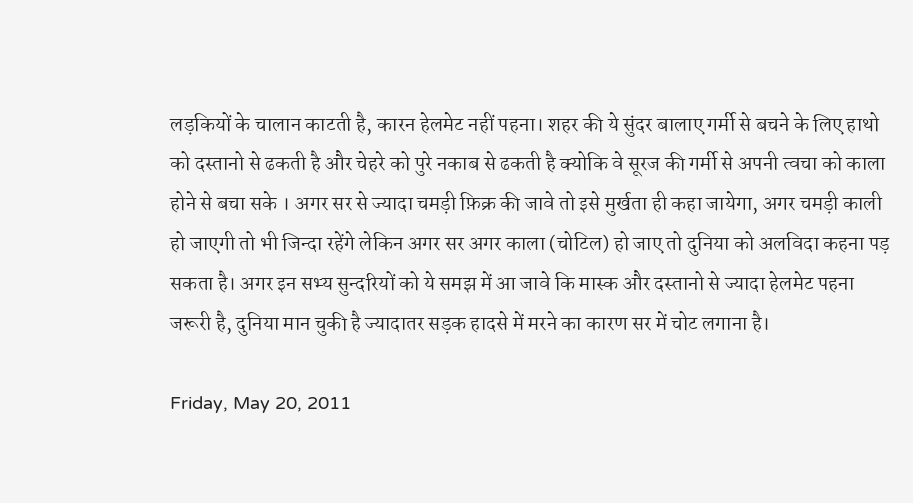लड़कियों के चालान काटती है, कारन हेलमेट नहीं पहना। शहर की ये सुंदर बालाए गर्मी से बचने के लिए हाथो को दस्तानो से ढकती है और चेहरे को पुरे नकाब से ढकती है क्योकि वे सूरज की गर्मी से अपनी त्वचा को काला होने से बचा सके । अगर सर से ज्यादा चमड़ी फ़िक्र की जावे तो इसे मुर्खता ही कहा जायेगा, अगर चमड़ी काली हो जाएगी तो भी जिन्दा रहेंगे लेकिन अगर सर अगर काला (चोटिल) हो जाए तो दुनिया को अलविदा कहना पड़ सकता है। अगर इन सभ्य सुन्दरियों को ये समझ में आ जावे कि मास्क और दस्तानो से ज्यादा हेलमेट पहना जरूरी है, दुनिया मान चुकी है ज्यादातर सड़क हादसे में मरने का कारण सर में चोट लगाना है।

Friday, May 20, 2011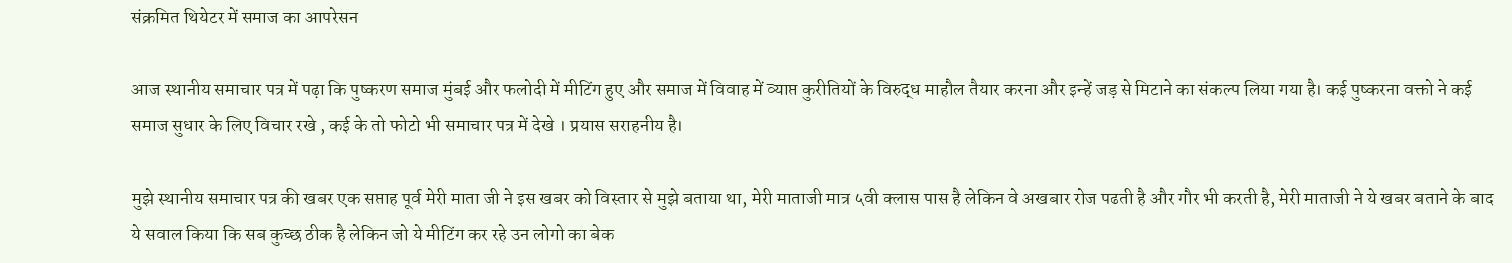संक्रमित थियेटर में समाज का आपरेसन

आज स्थानीय समाचार पत्र में पढ़ा कि पुष्करण समाज मुंबई और फलोदी में मीटिंग हुए और समाज में विवाह में व्याप्त कुरीतियों के विरुद्ध माहौल तैयार करना और इन्हें जड़ से मिटाने का संकल्प लिया गया है। कई पुष्करना वक्तो ने कई समाज सुधार के लिए विचार रखे , कई के तो फोटो भी समाचार पत्र में देखे । प्रयास सराहनीय है।

मुझे स्थानीय समाचार पत्र की खबर एक सप्ताह पूर्व मेरी माता जी ने इस खबर को विस्तार से मुझे बताया था, मेरी माताजी मात्र ५वी क्लास पास है लेकिन वे अखबार रोज पढती है और गौर भी करती है, मेरी माताजी ने ये खबर बताने के बाद ये सवाल किया कि सब कुच्छ ठीक है लेकिन जो ये मीटिंग कर रहे उन लोगो का बेक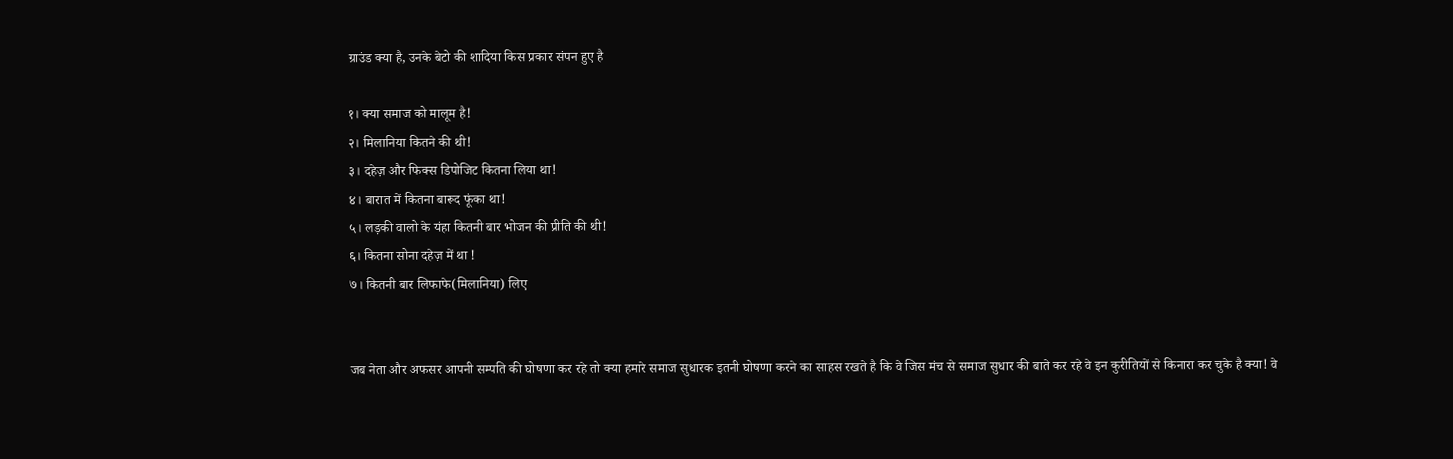ग्राउंड क्या है, उनके बेटो की शादिया किस प्रकार संपन हुए है

१। क्या समाज को मालूम है!
२। मिलानिया कितने की थी!
३। दहेज़ और फिक्स डिपोजिट कितना लिया था!
४। बारात में कितना बारूद फूंका था!
५। लड़की वालो के यंहा कितनी बार भोजन की प्रीति की थी!
६। कितना सोना दहेज़ में था !
७। कितनी बार लिफाफे(मिलानिया) लिए


जब नेता और अफसर आपनी सम्पति की घोषणा कर रहे तो क्या हमारे समाज सुधारक इतनी घोषणा करने का साहस रखते है कि वे जिस मंच से समाज सुधार की बाते कर रहे वे इन कुरीतियों से किनारा कर चुके है क्या! वे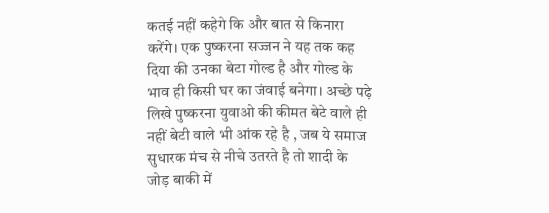कतई नहीं कहेगे कि और बात से किनारा करेंगे। एक पुष्करना सज्जन ने यह तक कह दिया की उनका बेटा गोल्ड है और गोल्ड के भाव ही किसी घर का जंवाई बनेगा। अच्छे पढ़े लिखे पुष्करना युवाओ की कीमत बेटे वाले ही नहीं बेटी वाले भी आंक रहे है , जब ये समाज सुधारक मंच से नीचे उतरते है तो शादी के जोड़ बाकी में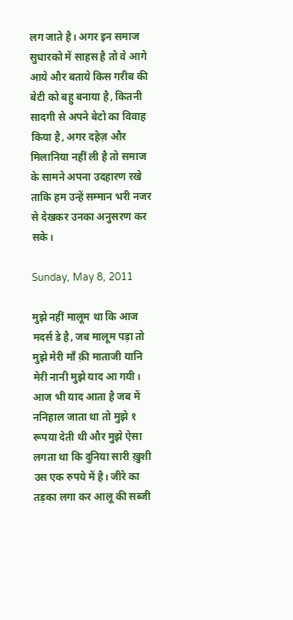लग जाते है। अगर इन समाज सुधारको में साहस है तो वे आगे आये और बताये किस गरीब की बेटी को बहु बनाया है, कितनी सादगी से अपने बेटो का विवाह किया है, अगर दहेज़ और मिलानिया नहीं ली है तो समाज के सामने अपना उदहारण रखे ताकि हम उन्हें सम्मान भरी नजर से देखकर उनका अनुसरण कर सके।

Sunday, May 8, 2011

मुझे नहीं मालूम था कि आज मदर्स डे है, जब मालूम पड़ा तो मुझे मेरी माँ क़ी माताजी यानि मेरी नानी मुझे याद आ गयी। आज भी याद आता है जब में ननिहाल जाता था तो मुझे १ रूपया देती थी और मुझे ऐसा लगता था कि दुनिया सारी ख़ुशी उस एक रुपये में है। जीरे का तड़का लगा कर आलू की सब्जी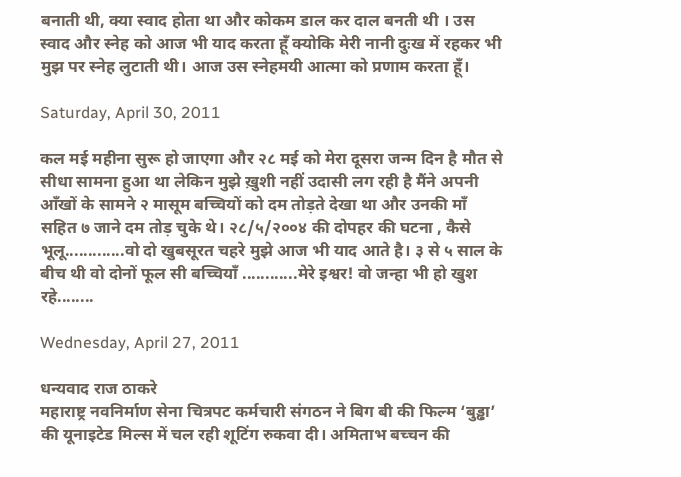बनाती थी, क्या स्वाद होता था और कोकम डाल कर दाल बनती थी । उस स्वाद और स्नेह को आज भी याद करता हूँ क्योकि मेरी नानी दुःख में रहकर भी मुझ पर स्नेह लुटाती थी। आज उस स्नेहमयी आत्मा को प्रणाम करता हूँ।

Saturday, April 30, 2011

कल मई महीना सुरू हो जाएगा और २८ मई को मेरा दूसरा जन्म दिन है मौत से सीधा सामना हुआ था लेकिन मुझे ख़ुशी नहीं उदासी लग रही है मैंने अपनी आँखों के सामने २ मासूम बच्चियों को दम तोड़ते देखा था और उनकी माँ सहित ७ जाने दम तोड़ चुके थे। २८/५/२००४ की दोपहर की घटना , कैसे भूलू.............वो दो खुबसूरत चहरे मुझे आज भी याद आते है। ३ से ५ साल के बीच थी वो दोनों फूल सी बच्चियाँ ............मेरे इश्वर! वो जन्हा भी हो खुश रहे........

Wednesday, April 27, 2011

धन्यवाद राज ठाकरे
महाराष्ट्र नवनिर्माण सेना चित्रपट कर्मचारी संगठन ने बिग बी की फिल्म ‘बुड्ढा’ की यूनाइटेड मिल्स में चल रही शूटिंग रुकवा दी। अमिताभ बच्चन की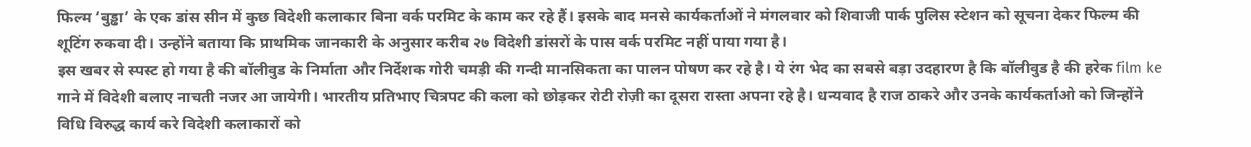फिल्म ‘बुड्ढा’ के एक डांस सीन में कुछ विदेशी कलाकार बिना वर्क परमिट के काम कर रहे हैं। इसके बाद मनसे कार्यकर्ताओं ने मंगलवार को शिवाजी पार्क पुलिस स्टेशन को सूचना देकर फिल्म की शूटिंग रुकवा दी। उन्होंने बताया कि प्राथमिक जानकारी के अनुसार करीब २७ विदेशी डांसरों के पास वर्क परमिट नहीं पाया गया है।
इस खबर से स्पस्ट हो गया है की बॉलीवुड के निर्माता और निर्देशक गोरी चमड़ी की गन्दी मानसिकता का पालन पोषण कर रहे है। ये रंग भेद का सबसे बड़ा उदहारण है कि बॉलीवुड है की हरेक film ke गाने में विदेशी बलाए नाचती नजर आ जायेगी। भारतीय प्रतिभाए चित्रपट की कला को छोड़कर रोटी रोज़ी का दूसरा रास्ता अपना रहे है। धन्यवाद है राज ठाकरे और उनके कार्यकर्ताओ को जिन्होंने विधि विरुद्ध कार्य करे विदेशी कलाकारों को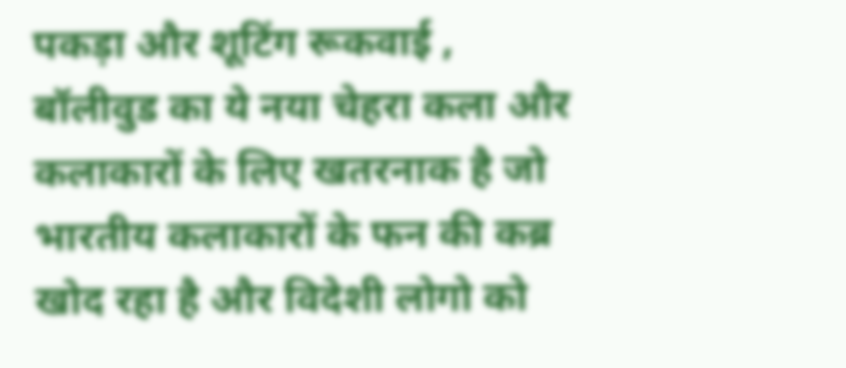पकड़ा और शूटिंग रूकवाई , बॉलीवुड का ये नया चेहरा कला और कलाकारों के लिए खतरनाक है जो भारतीय कलाकारों के फन की कब्र खोद रहा है और विदेशी लोगो को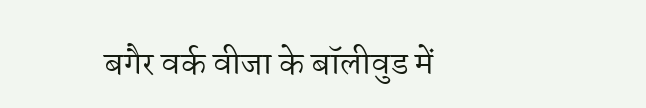बगैर वर्क वीजा के बॉलीवुड में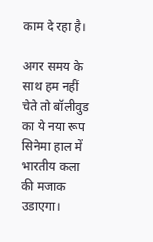काम दे रहा है।

अगर समय के साथ हम नहीं चेते तो बॉलीवुड का ये नया रूप सिनेमा हाल में भारतीय कला की मजाक उडाएगा।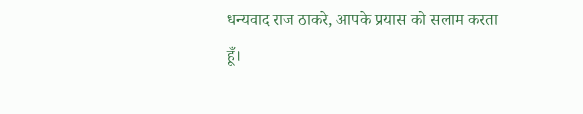धन्यवाद राज ठाकरे, आपके प्रयास को सलाम करता हूँ।